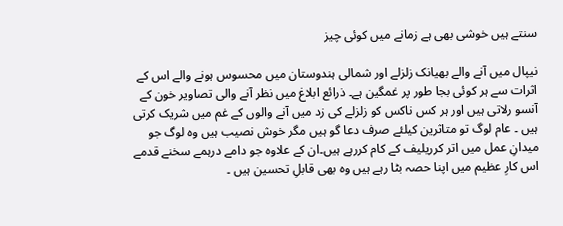سنتے ہیں خوشی بھی ہے زمانے میں کوئی چیز

نیپال میں آنے والے بھیانک زلزلے اور شمالی ہندوستان میں محسوس ہونے والے اس کے اثرات سے ہر کوئی بجا طور پر غمگین ہے۔ ذرائع ابلاغ میں نظر آنے والی تصاویر خون کے آنسو رلاتی ہیں اور ہر کس ناکس کو زلزلے کی زد میں آنے والوں کے غم میں شریک کرتی ہیں ۔ عام لوگ تو متاثرین کیلئے صرف دعا گو ہیں مگر خوش نصیب ہیں وہ لوگ جو میدانِ عمل میں اتر کرریلیف کے کام کررہے ہیں۔ان کے علاوہ جو دامے درہمے سخنے قدمے اس کارِ عظیم میں اپنا حصہ بٹا رہے ہیں وہ بھی قابلِ تحسین ہیں ۔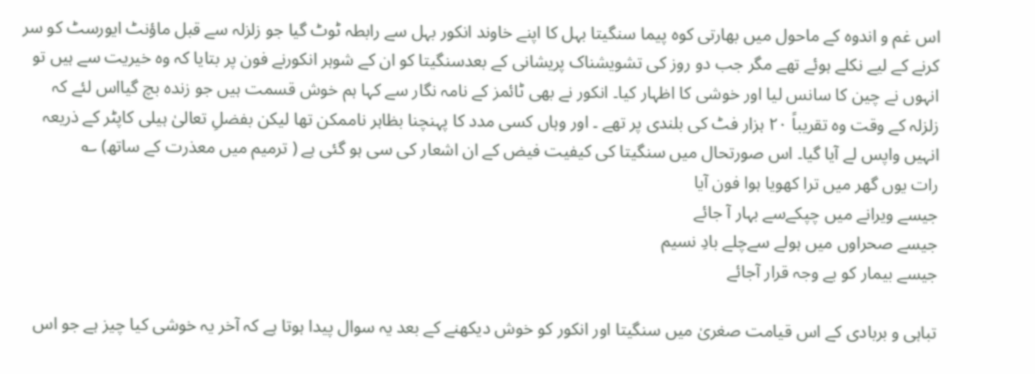اس غم و اندوہ کے ماحول میں بھارتی کوہ پیما سنگیتا بہل کا اپنے خاوند انکور بہل سے رابطہ ٹوٹ گیا جو زلزلہ سے قبل ماؤنٹ ایورسٹ کو سر کرنے کے لیے نکلے ہوئے تھے مگر جب دو روز کی تشویشناک پریشانی کے بعدسنگیتا کو ان کے شوہر انکورنے فون پر بتایا کہ وہ خیریت سے ہیں تو انہوں نے چین کا سانس لیا اور خوشی کا اظہار کیا۔ انکور نے بھی ٹائمز کے نامہ نگار سے کہا ہم خوش قسمت ہیں جو زندہ بچ گیااس لئے کہ زلزلہ کے وقت وہ تقریباً ۲۰ ہزار فٹ کی بلندی پر تھے ۔ اور وہاں کسی مدد کا پہنچنا بظاہر ناممکن تھا لیکن بفضلِ تعالیٰ ہیلی کاپٹر کے ذریعہ انہیں واپس لے آیا گیا۔ اس صورتحال میں سنگیتا کی کیفیت فیض کے ان اشعار کی سی ہو گئی ہے ( ترمیم میں معذرت کے ساتھ) ؎
رات یوں گھر میں ترا کھویا ہوا فون آیا
جیسے ویرانے میں چپکےسے بہار آ جائے
جیسے صحراوں میں ہولے سےچلے بادِ نسیم
جیسے بیمار کو بے وجہ قرار آجائے

تباہی و بربادی کے اس قیامت صغریٰ میں سنگیتا اور انکور کو خوش دیکھنے کے بعد یہ سوال پیدا ہوتا ہے کہ آخر یہ خوشی کیا چیز ہے جو اس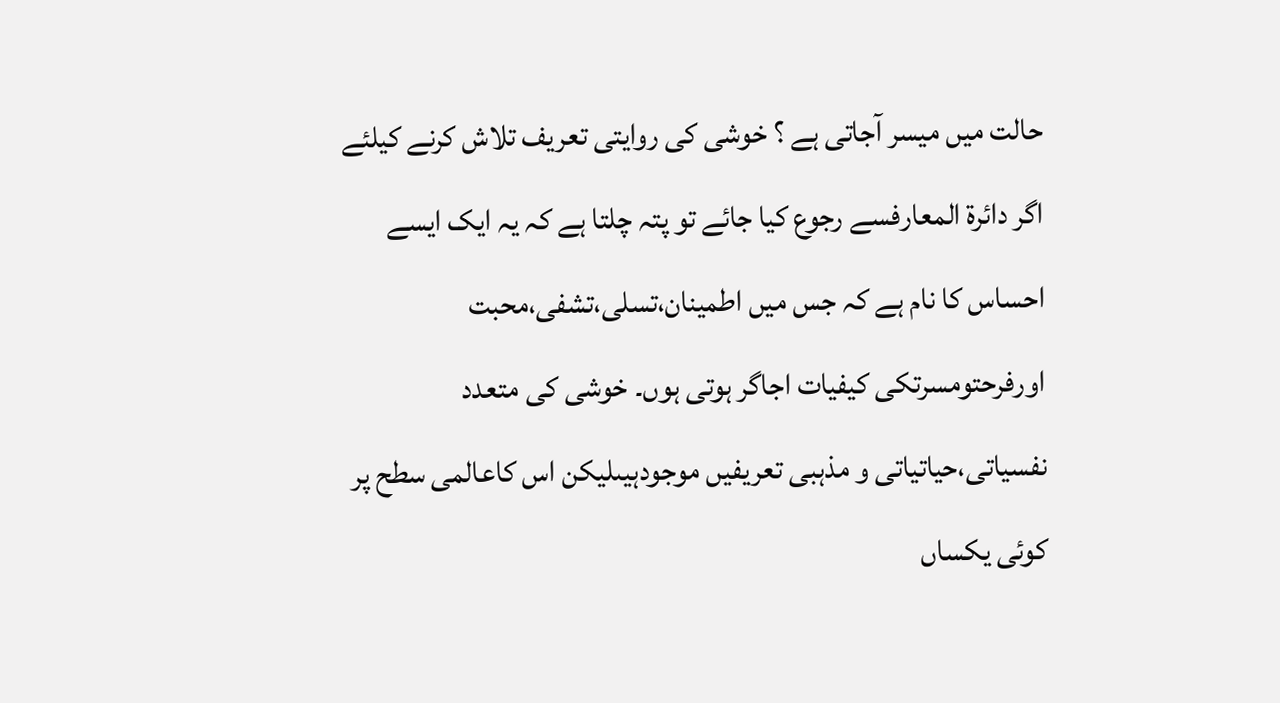حالت میں میسر آجاتی ہے ؟ خوشی کی روایتی تعریف تلاش کرنے کیلئے اگر دائرۃ المعارفسے رجوع کیا جائے تو پتہ چلتا ہے کہ یہ ایک ایسے احساس کا نام ہے کہ جس میں اطمینان،تسلی،تشفی،محبت اورفرحتومسرتکی کیفیات اجاگر ہوتی ہوں۔ خوشی کی متعدد نفسیاتی،حیاتیاتی و مذہبی تعریفیں موجودہیںلیکن اس کاعالمی سطح پر کوئی یکساں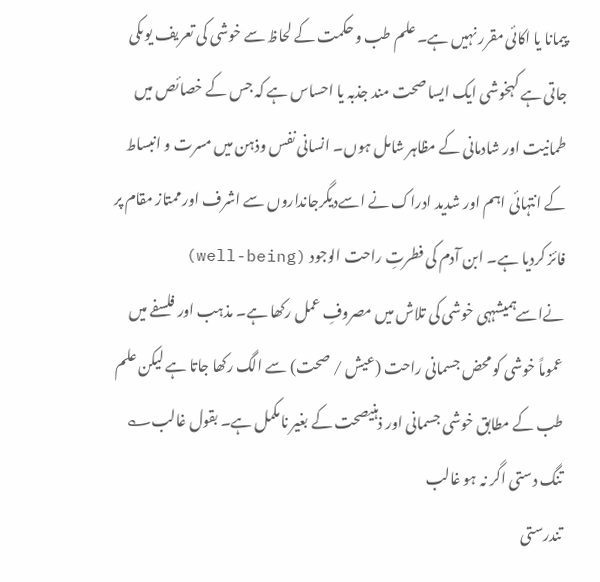پیمانا یا اکائی مقرر نہیں ہے۔ علم طب و حکمت کے لحاظ سے خوشی کی تعریف یوںکی جاتی ہے کہخوشی ایک ایسا صحت مند جذبہ یا احساس ہے کہ جس کے خصائص میں طمانیت اور شادمانی کے مظاہر شامل ہوں۔ انسانی نفس وذہن میں مسرت و انبساط کے انتہائی اہم اور شدید ادراک نے اسےدیگرجانداروں سے اشرف اور ممتاز مقام پر فائز کردیا ہے۔ ابن آدم کی فطرتِ راحت الوجود (well-being) نےاسےہمیشہہی خوشی کی تلاش میں مصروفِ عمل رکھا ہے۔ مذہب اور فلسفے میں عموماً خوشی کو محض جسمانی راحت (عیش / صحت) سے الگ رکھا جاتا ہے لیکن علم طب کے مطابق خوشی جسمانی اور ذہنیصحت کے بغیر نامکمل ہے۔ بقول غالب؎
تنگ دستی اگر نہ ہو غالب
تندرستی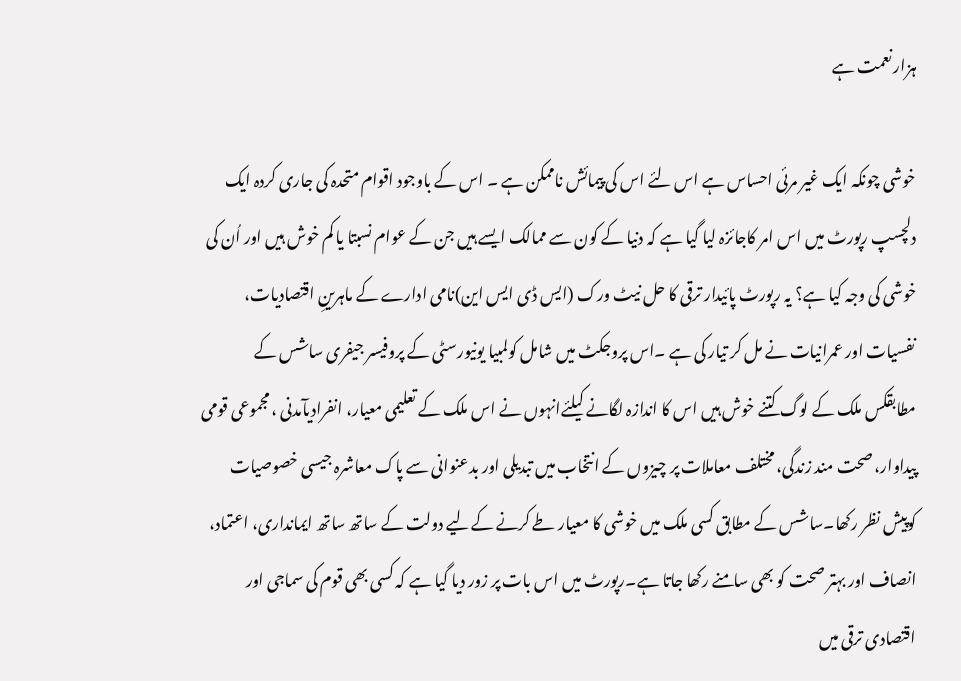ہزار نعمت ہے

خوشی چونکہ ایک غیر مرئی احساس ہے اس لئے اس کی پیمائش ناممکن ہے ۔ اس کے باوجود اقوام متحدہ کی جاری کردہ ایک دلچسپ رپورٹ میں اس امر کاجائزہ لیا گیا ہے کہ دنیا کے کون سے ممالک ایسے ہیں جن کے عوام نسبتا یا کم خوش ہیں اور اُن کی خوشی کی وجہ کیا ہے؟ یہ رپورٹ پائیدار ترقی کا حل نیٹ ورک (ایس ڈی ایس این)نامی ادارے کے ماہرینِ اقتصادیات، نفسیات اور عمرانیات نے مل کر تیار کی ہے ۔اس پروجکٹ میں شامل کولمبیا یونیورسٹی کے پروفیسر جیفری ساشس کے مطابقکس ملک کے لوگ کتنے خوش ہیں اس کا اندازہ لگانے کیلئےانہوں نے اس ملک کے تعلیمی معیار، انفرادیآمدنی ، مجموعی قومی پیداوار، صحت مند زندگی، مختلف معاملات پر چیزوں کے انتخاب میں تبدیلی اور بدعنوانی سے پاک معاشرہ جیسی خصوصیات کوپیش نظر رکھا۔ساشس کے مطابق کسی ملک میں خوشی کا معیار طے کرنے کےلیے دولت کے ساتھ ساتھ ایمانداری، اعتماد، انصاف اور بہتر صحت کو بھی سامنے رکھا جاتا ہے۔رپورٹ میں اس بات پر زور دیا گیا ہے کہ کسی بھی قوم کی سماجی اور اقتصادی ترقی میں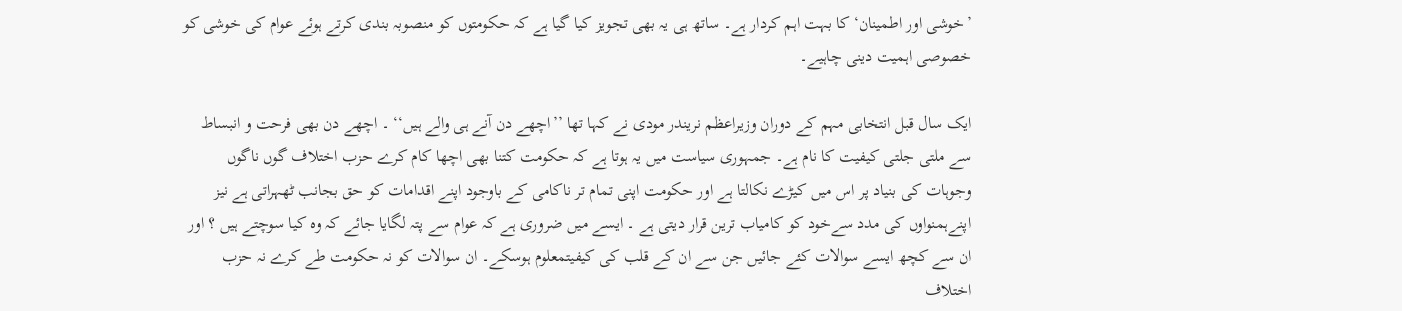’خوشی اور اطمینان‘ کا بہت اہم کردار ہے۔ ساتھ ہی یہ بھی تجویز کیا گیا ہے کہ حکومتوں کو منصوبہ بندی کرتے ہوئے عوام کی خوشی کو خصوصی اہمیت دینی چاہیے۔

ایک سال قبل انتخابی مہم کے دوران وزیراعظم نریندر مودی نے کہا تھا ’’اچھے دن آنے ہی والے ہیں‘‘ ۔ اچھے دن بھی فرحت و انبساط سے ملتی جلتی کیفیت کا نام ہے۔ جمہوری سیاست میں یہ ہوتا ہے کہ حکومت کتنا بھی اچھا کام کرے حزب اختلاف گوں ناگوں وجوہات کی بنیاد پر اس میں کیڑے نکالتا ہے اور حکومت اپنی تمام تر ناکامی کے باوجود اپنے اقدامات کو حق بجانب ٹھہراتی ہے نیز اپنےہمنواوں کی مدد سےخود کو کامیاب ترین قرار دیتی ہے ۔ ایسے میں ضروری ہے کہ عوام سے پتہ لگایا جائے کہ وہ کیا سوچتے ہیں ؟ اور ان سے کچھ ایسے سوالات کئے جائیں جن سے ان کے قلب کی کیفیتمعلوم ہوسکے۔ ان سوالات کو نہ حکومت طے کرے نہ حزب اختلاف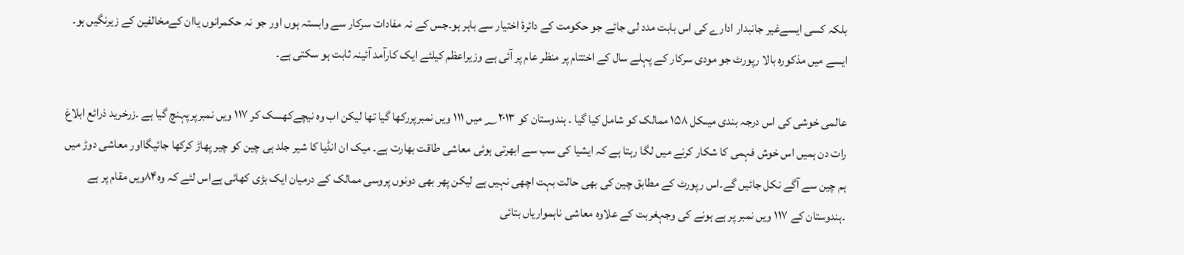بلکہ کسی ایسےغیر جانبدار ادارے کی اس بابت مدد لی جائے جو حکومت کے دائرۂ اختیار سے باہر ہو۔جس کے نہ مفادات سرکار سے وابستہ ہوں اور جو نہ حکمرانوں یاان کےمخالفین کے زیرنگیں ہو۔ ایسے میں مذکورہ بالا رپورٹ جو مودی سرکار کے پہلے سال کے اختتام پر منظر عام پر آئی ہے وزیراعظم کیلئے ایک کارآمد آئینہ ثابت ہو سکتی ہے۔

عالمی خوشی کی اس درجہ بندی میںکل ۱۵۸ ممالک کو شامل کیا گیا ۔ ہندوستان کو ؁۲۰۱۳ میں ۱۱۱ ویں نمبرپررکھا گیا تھا لیکن اب وہ نیچےکھسک کر ۱۱۷ ویں نمبرپرپہنچ گیا ہے ۔زرخرید ذرائع ابلاغ رات دن ہمیں اس خوش فہمی کا شکار کرنے میں لگا رہتا ہے کہ ایشیا کی سب سے ابھرتی ہوئی معاشی طاقت بھارت ہے۔ میک ان انڈیا کا شیر جلد ہی چین کو چیر پھاڑ کرکھا جائیگااور معاشی دوڑ میں ہم چین سے آگے نکل جائیں گے۔اس رپورٹ کے مطابق چین کی بھی حالت بہت اچھی نہیں ہے لیکن پھر بھی دونوں پروسی ممالک کے درمیان ایک بڑی کھائی ہےاس لئے کہ وہ۸۴ویں مقام پر ہے ۔ہندوستان کے ۱۱۷ ویں نمبر پر ہے ہونے کی وجہغربت کے علاوہ معاشی ناہمواریاں بتائی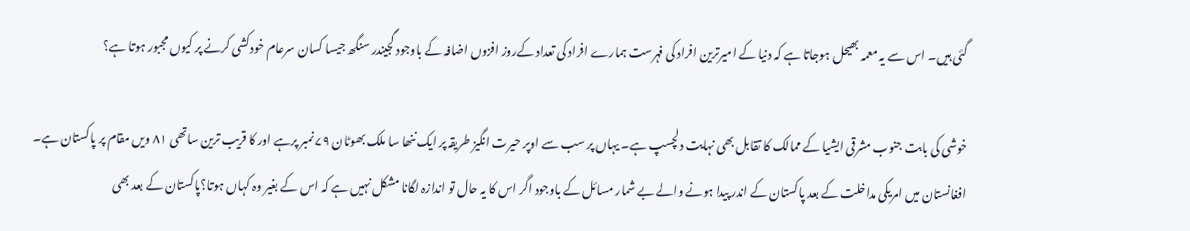گئی ہیں۔ اس سے یہ معمہ بھیحل ہوجاتا ہے کہ دنیا کے امیرترین افراد کی فہرست ہمارے افراد کی تعداد کےروز افزوں اضافہ کے باوجود گجیندر سنگھ جیسا کسان سرعام خودکشی کرنے پر کیوں مجبور ہوتا ہے؟

خوشی کی بابت جنوب مشرقی ایشیا کے ممالک کا تقابل بھی نہایت دلچسپ ہے۔ یہاں پر سب سے اوپر حیرت انگیز طریقہ پر ایک ننھا سا ملک بھوٹان ۷۹ نمبر پرہے اور کا قریب ترین ساتھی ۸۱ ویں مقام پر پاکستان ہے۔ افغانستان میں امریکی مداخلت کے بعد پاکستان کے اندر پیدا ہونے والے بے شمار مسائل کے باوجود اگر اس کا یہ حال تو اندازہ لگانا مشکل نہیں ہے کہ اس کے بغیر وہ کہاں ہوتا؟پاکستان کے بعد بھی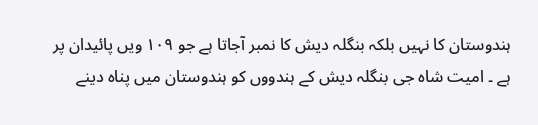ہندوستان کا نہیں بلکہ بنگلہ دیش کا نمبر آجاتا ہے جو ۱۰۹ ویں پائیدان پر ہے ۔ امیت شاہ جی بنگلہ دیش کے ہندووں کو ہندوستان میں پناہ دینے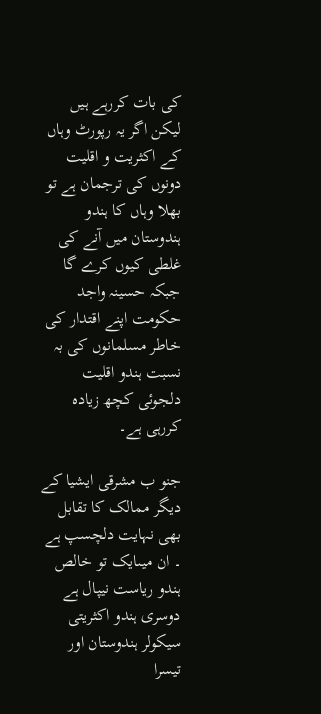کی بات کررہے ہیں لیکن اگر یہ رپورٹ وہاں کے اکثریت و اقلیت دونوں کی ترجمان ہے تو بھلا وہاں کا ہندو ہندوستان میں آنے کی غلطی کیوں کرے گا جبکہ حسینہ واجد حکومت اپنے اقتدار کی خاطر مسلمانوں کی بہ نسبت ہندو اقلیت دلجوئی کچھ زیادہ کررہی ہے۔

جنو ب مشرقی ایشیا کے دیگر ممالک کا تقابل بھی نہایت دلچسپ ہے ۔ ان میںایک تو خالص ہندو ریاست نیپال ہے دوسری ہندو اکثریتی سیکولر ہندوستان اور تیسرا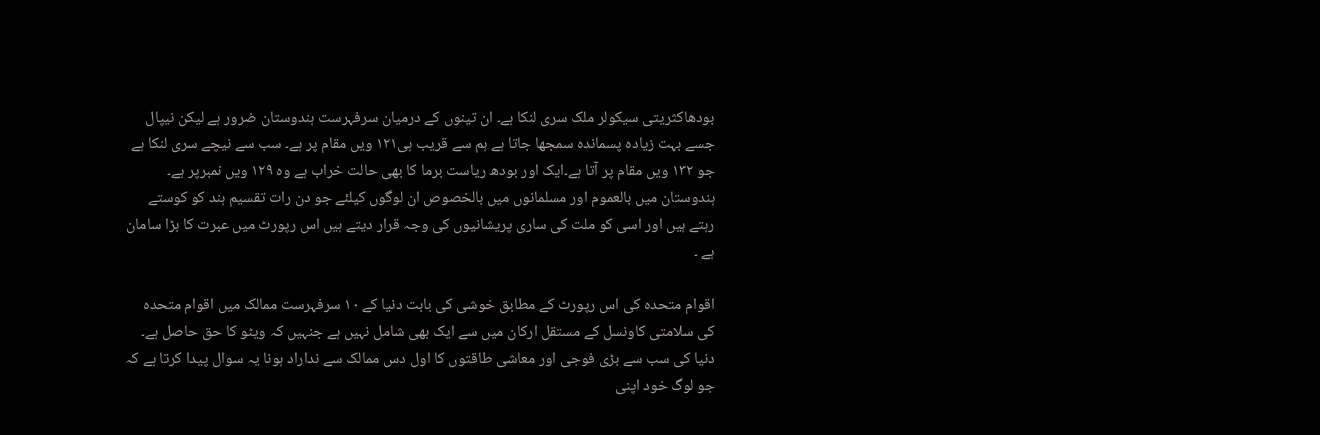بودھاکثریتی سیکولر ملک سری لنکا ہے۔ ان تینوں کے درمیان سرفہرست ہندوستان ضرور ہے لیکن نیپال جسے بہت زیادہ پسماندہ سمجھا جاتا ہے ہم سے قریب ہی۱۲۱ ویں مقام پر ہے۔ سب سے نیچے سری لنکا ہے جو ۱۳۲ ویں مقام پر آتا ہے۔ایک اور بودھ ریاست برما کا بھی حالت خراب ہے وہ ۱۲۹ ویں نمبرپر ہے۔ ہندوستان میں بالعموم اور مسلمانوں میں بالخصوص ان لوگوں کیلئے جو دن رات تقسیم ہند کو کوستے رہتے ہیں اور اسی کو ملت کی ساری پریشانیوں کی وجہ قرار دیتے ہیں اس رپورٹ میں عبرت کا بڑا سامان ہے ۔

اقوام متحدہ کی اس رپورٹ کے مطابق خوشی کی بابت دنیا کے ۱۰ سرفہرست ممالک میں اقوام متحدہ کی سلامتی کاونسل کے مستقل ارکان میں سے ایک بھی شامل نہیں ہے جنہیں کہ ویٹو کا حق حاصل ہے۔ دنیا کی سب سے بڑی فوجی اور معاشی طاقتوں کا اول دس ممالک سے نداراد ہونا یہ سوال پیدا کرتا ہے کہ جو لوگ خود اپنی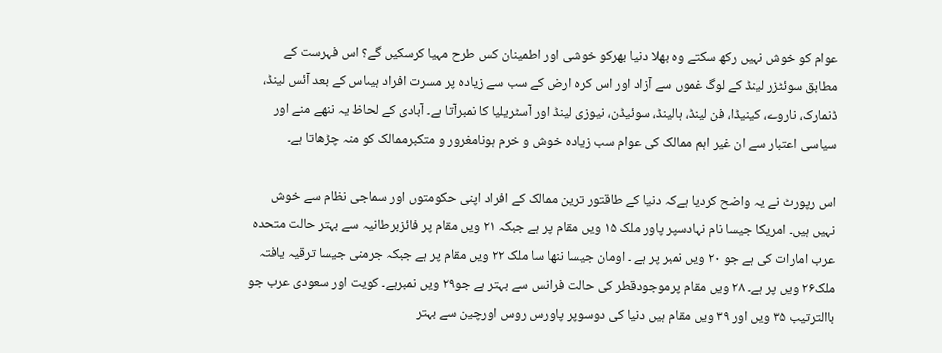عوام کو خوش نہیں رکھ سکتے وہ بھلا دنیا بھرکو خوشی اور اطمینان کس طرح مہیا کرسکیں گے؟ اس فہرست کے مطابق سوئٹزر لینڈ کے لوگ غموں سے آزاد اور اس کرہ ارض کے سب سے زیادہ پر مسرت افراد ہیںاس کے بعد آئس لینڈ، ڈنمارک، ناروے، کینیڈا، فن لینڈ، ہالینڈ، سوئیڈن، نیوزی لینڈ اور آسٹریلیا کا نمبرآتا ہے۔ آبادی کے لحاظ یہ ننھے منے اور سیاسی اعتبار سے ان غیر اہم ممالک کی عوام سب زیادہ خوش و خرم ہونامغرور و متکبرممالک کو منہ چڑھاتا ہے۔

اس رپورٹ نے یہ واضح کردیا ہےکہ دنیا کے طاقتور ترین ممالک کے افراد اپنی حکومتوں اور سماجی نظام سے خوش نہیں ہیں۔ امریکا جیسا نام نہادسپر پاور ملک ۱۵ ویں مقام پر ہے جبکہ ۲۱ ویں مقام پر فائزبرطانیہ سے بہتر حالت متحدہ عرب امارات کی ہے جو ۲۰ ویں نمبر پر ہے ۔ اومان جیسا ننھا سا ملک ۲۲ ویں مقام پر ہے جبکہ جرمنی جیسا ترقیہ یافتہ ملک۲۶ ویں پر ہے۔ ۲۸ ویں مقام پرموجودقطر کی حالت فرانس سے بہتر ہے جو۲۹ ویں نمبرہے۔ کویت اور سعودی عرب جو باالترتیب ۳۵ ویں اور ۳۹ ویں مقام ہیں دنیا کی دوسوپر پاورس روس اورچین سے بہتر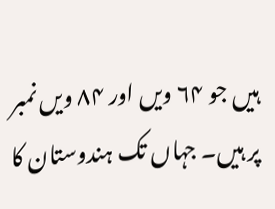ہیں جو ۶۴ ویں اور ۸۴ ویں نمبر پر ہیں۔ جہاں تک ہندوستان کا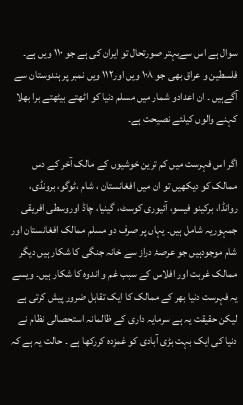سوال ہے اس سےبہتر صورتحال تو ایران کی ہے جو ۱۱۰ ویں ہے۔ فلسطین و عراق بھی جو ۱۰۸ ویں اور۱۱۲ ویں نمبر پر ہندوستان سے آگےہیں ۔ ان اعدادو شمار میں مسلم دنیا کو اٹھتے بیٹھتے برا بھلا کہنے والوں کیلئے نصیحت ہے۔

اگر اس فہرست میں کم ترین خوشیوں کے مالک آخر کے دس ممالک کو دیکھیں تو ان میں افغانستان ، شام ،ٹوگو، برونڈی، روانڈا، برکینو فیسو، آئیوری کوسٹ، گینیا، چاڈ اوروسطی افریقی جمہوریہ شامل ہیں۔ یہاں پر صرف دو مسلم ممالک افغانستان اور شام موجودہیں جو عرصۂ دراز سے خانہ جنگی کا شکار ہیں دیگر ممالک غربت اور افلاس کے سبب غم و اندوہ کا شکار ہیں۔ ویسے یہ فہرست دنیا بھر کے ممالک کا ایک تقابل ضرور پیش کرتی ہے لیکن حقیقت یہ ہے سرمایہ داری کے ظالمانہ استحصالی نظام نے دنیا کی ایک بہت بڑی آبادی کو غمزدہ کررکھا ہے ۔ حالت یہ ہے کہ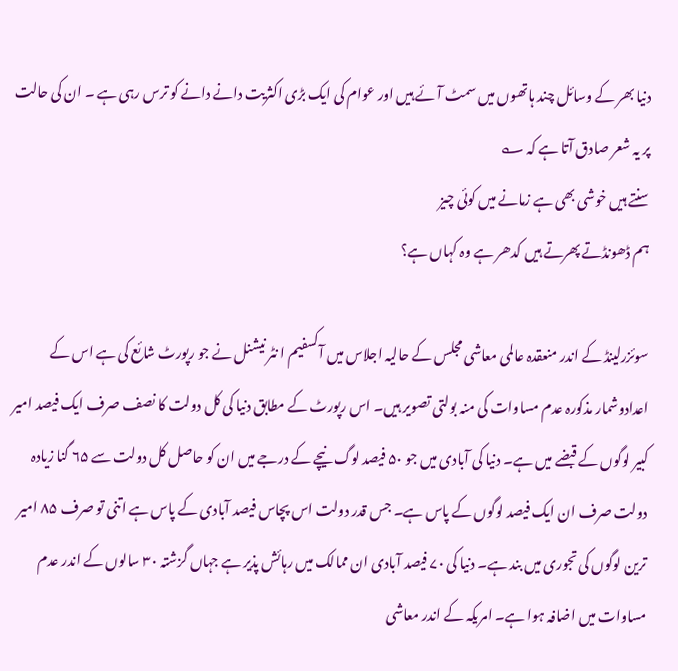دنیا بھر کے وسائل چند ہاتھوں میں سمٹ آئے ہیں اور عوام کی ایک بڑی اکثریت دانے دانے کو ترس رہی ہے ۔ ان کی حالت پر یہ شعر صادق آتا ہے کہ ؎
سنتے ہیں خوشی بھی ہے زمانے میں کوئی چیز
ہم ڈھونڈتے پھرتے ہیں کدھر ہے وہ کہاں ہے؟

سوئزرلینڈ کے اندر منعقدہ عالمی معاشی مجلس کے حالیہ اجلاس میں آکسفیم ا نٹر نیشنل نے جو رپورٹ شائع کی ہے اس کے اعدادوشمار مذکورہ عدم مساوات کی منہ بولتی تصویر ہیں۔ اس رپورٹ کے مطابق دنیا کی کل دولت کا نصف صرف ایک فیصد امیر کبیر لوگوں کے قبضے میں ہے۔ دنیا کی آبادی میں جو ۵۰ فیصد لوگ نیچے کے درجے میں ان کو حاصل کل دولت سے ۶۵ گنا زیادہ دولت صرف ان ایک فیصد لوگوں کے پاس ہے۔ جس قدر دولت اس پچاس فیصد آبادی کے پاس ہے اتنی تو صرف ۸۵ امیر ترین لوگوں کی تجوری میں بند ہے۔ دنیا کی ۷۰ فیصد آبادی ان ممالک میں رہائش پذیر ہے جہاں گزشتہ ۳۰ سالوں کے اندر عدم مساوات میں اضافہ ہوا ہے۔ امریکہ کے اندر معاشی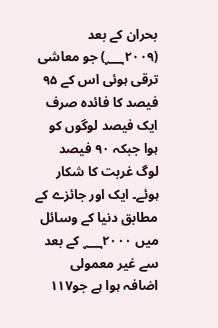بحران کے بعد (؁۲۰۰۹) جو معاشی ترقی ہوئی اس کے ۹۵ فیصد کا فائدہ صرف ایک فیصد لوگوں کو ہوا جبکہ ۹۰ فیصد لوگ غربت کا شکار ہوئے۔ ایک اور جائزے کے مطابق دنیا کے وسائل میں ؁۲۰۰۰ کے بعد سے غیر معمولی اضافہ ہوا ہے جو۱۱۷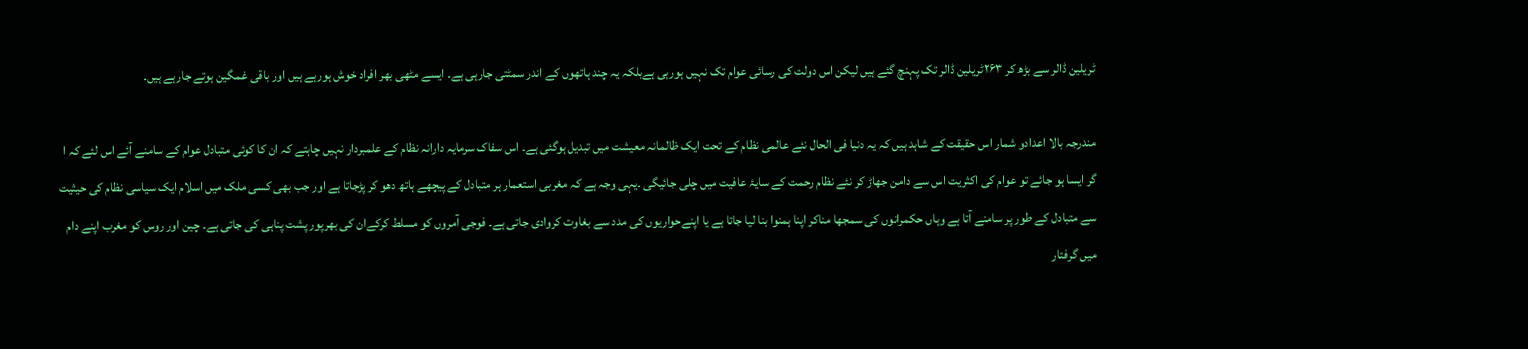ٹریلین ڈالر سے بڑھ کر ۲۶۳ٹریلین ڈالر تک پہنچ گئے ہیں لیکن اس دولت کی رسائی عوام تک نہیں ہورہی ہےبلکہ یہ چند ہاتھوں کے اندر سمٹتی جارہی ہے۔ ایسے مٹھی بھر افراد خوش ہورہے ہیں اور باقی غمگین ہوتے جارہے ہیں۔

مندرجہ بالا اعدادو شمار اس حقیقت کے شاہد ہیں کہ یہ دنیا فی الحال نئے عالمی نظام کے تحت ایک ظالمانہ معیشت میں تبدیل ہوگئی ہے۔ اس سفاک سرمایہ دارانہ نظام کے علمبردار نہیں چاہتے کہ ان کا کوئی متبادل عوام کے سامنے آئے اس لئے کہ ا گر ایسا ہو جائے تو عوام کی اکثریت اس سے دامن جھاڑ کر نئے نظام رحمت کے سایۂ عافیت میں چلی جائیگی ۔یہی وجہ ہے کہ مغربی استعمار ہر متبادل کے پیچھے ہاتھ دھو کر پڑجاتا ہے اور جب بھی کسی ملک میں اسلام ایک سیاسی نظام کی حیثیت سے متبادل کے طور پر سامنے آتا ہے وہاں حکمرانوں کی سمجھا مناکر اپنا ہمنوا بنا لیا جاتا ہے یا اپنےحواریوں کی مدد سے بغاوت کروادی جاتی ہے۔ فوجی آمروں کو مسلط کرکےان کی بھرپور پشت پناہی کی جاتی ہے۔ چین اور روس کو مغرب اپنے دام میں گرفتار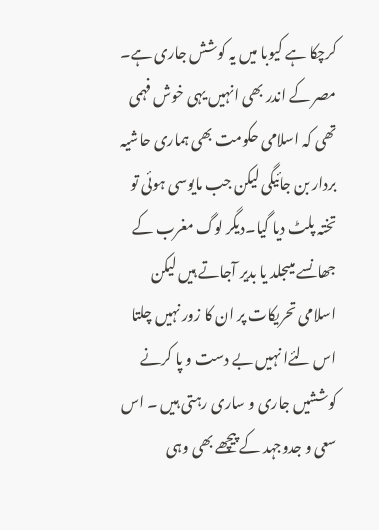کرچکا ہے کیوبا میں یہ کوشش جاری ہے۔ مصر کے اندر بھی انہیں یہی خوش فہمی تھی کہ اسلامی حکومت بھی ہماری حاشیہ بردار بن جائیگی لیکن جب مایوسی ہوئی تو تختہ پلٹ دیا گیا۔دیگر لوگ مغرب کے جھانسے میںجلد یا بدیر آجاتے ہیں لیکن اسلامی تحریکات پر ان کا زور نہیں چلتا اس لئےا نہیں بے دست و پا کرنے کوششیں جاری و ساری رہتی ہیں ۔ اس سعی و جدوجہد کے پیچھے بھی وہی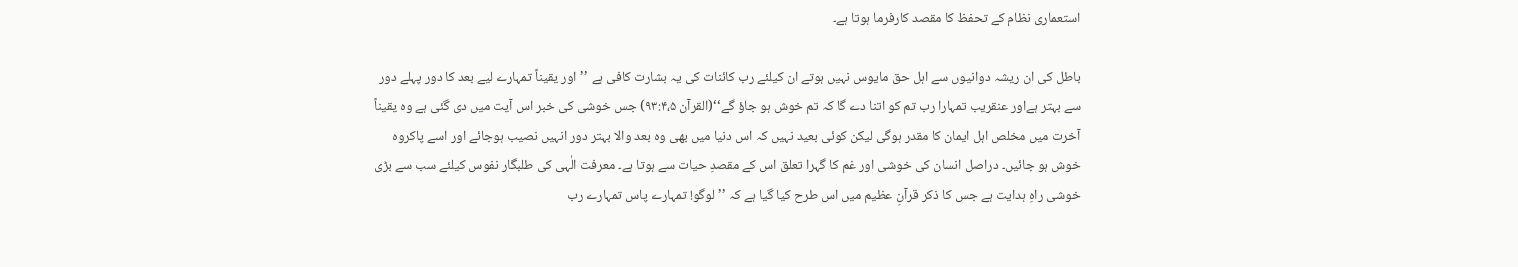استعماری نظام کے تحفظ کا مقصد کارفرما ہوتا ہے۔

باطل کی ان ریشہ دوانیوں سے اہل حق مایوس نہیں ہوتے ان کیلئے رب کائنات کی یہ بشارت کافی ہے ’’اور یقیناً تمہارے لیے بعد کا دور پہلے دور سے بہتر ہےاور عنقریب تمہارا رب تم کو اتنا دے گا کہ تم خوش ہو جاؤ گے‘‘(القرآن ۹۳:۴،۵) جس خوشی کی خبر اس آیت میں دی گئی ہے وہ یقیناً آخرت میں مخلص اہل ایمان کا مقدر ہوگی لیکن کوئی بعید نہیں کہ اس دنیا میں بھی وہ بعد والا بہتر دور انہیں نصیب ہوجائے اور اسے پاکروہ خوش ہو جائیں۔ دراصل انسان کی خوشی اور غم کا گہرا تعلق اس کے مقصدِ حیات سے ہوتا ہے۔ معرفت الٰہی کی طلبگار نفوس کیلئے سب سے بڑی خوشی راہِ ہدایت ہے جس کا ذکر قرآنِ عظیم میں اس طرح کیا گیا ہے کہ ’’لوگو! تمہارے پاس تمہارے رب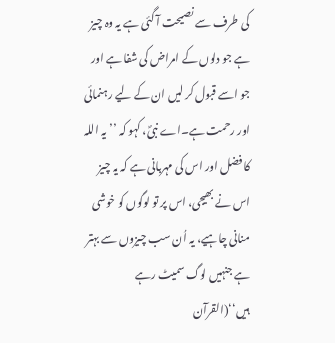کی طرف سے نصیحت آ گئی ہے یہ وہ چیز ہے جو دلوں کے امراض کی شفا ہے اور جو اسے قبول کر لیں ان کے لیے رہنمائی اور رحمت ہے۔اے نبیؐ، کہو کہ ’’یہ اللہ کا فضل اور اس کی مہربانی ہے کہ یہ چیز اس نے بھیجی، اس پر تو لوگوں کو خوشی منانی چاہیے، یہ اُن سب چیزوں سے بہتر ہے جنہیں لوگ سمیٹ رہے ہیں‘‘(القرآن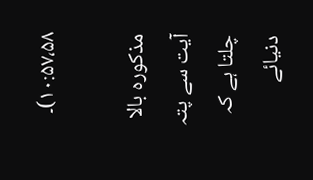۱۰:۵۷،۵۸)۔

مذکورہ بالا آیت سے پتہ چلتا ہے کہ دنیائے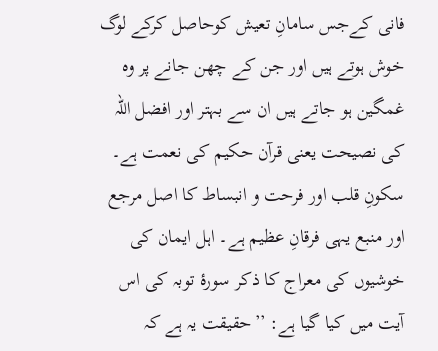فانی کےجس سامانِ تعیش کوحاصل کرکے لوگ خوش ہوتے ہیں اور جن کے چھن جانے پر وہ غمگین ہو جاتے ہیں ان سے بہتر اور افضل اللہ کی نصیحت یعنی قرآن حکیم کی نعمت ہے۔ سکونِ قلب اور فرحت و انبساط کا اصل مرجع اور منبع یہی فرقانِ عظیم ہے۔ اہل ایمان کی خوشیوں کی معراج کا ذکر سورۂ توبہ کی اس آیت میں کیا گیا ہے: ’’حقیقت یہ ہے کہ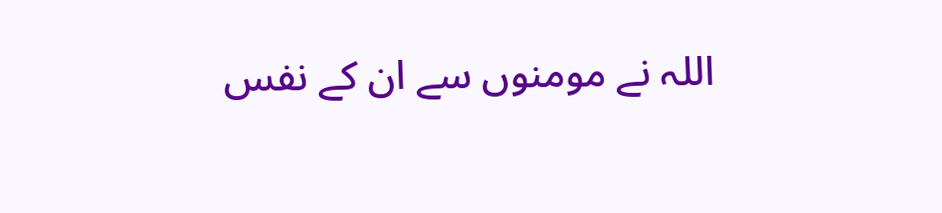اللہ نے مومنوں سے ان کے نفس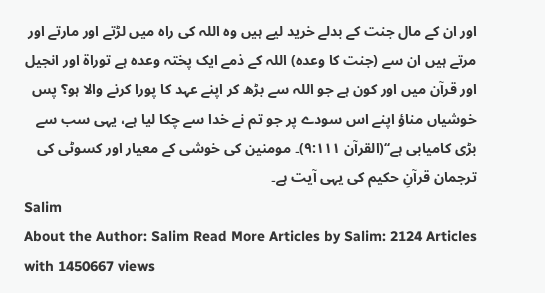اور ان کے مال جنت کے بدلے خرید لیے ہیں وہ اللہ کی راہ میں لڑتے اور مارتے اور مرتے ہیں ان سے (جنت کا وعدہ) اللہ کے ذمے ایک پختہ وعدہ ہے توراۃ اور انجیل اور قرآن میں اور کون ہے جو اللہ سے بڑھ کر اپنے عہد کا پورا کرنے والا ہو؟ پس خوشیاں مناؤ اپنے اس سودے پر جو تم نے خدا سے چکا لیا ہے، یہی سب سے بڑی کامیابی ہے‘‘(القرآن ۹:۱۱۱)۔ مومنین کی خوشی کے معیار اور کسوٹی کی ترجمان قرآنِ حکیم کی یہی آیت ہے۔
Salim
About the Author: Salim Read More Articles by Salim: 2124 Articles with 1450667 views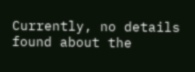Currently, no details found about the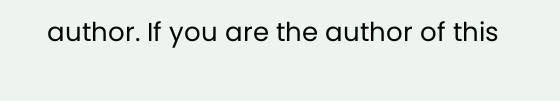author. If you are the author of this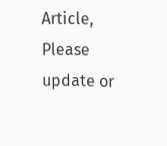Article, Please update or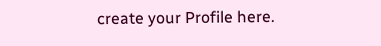create your Profile here.